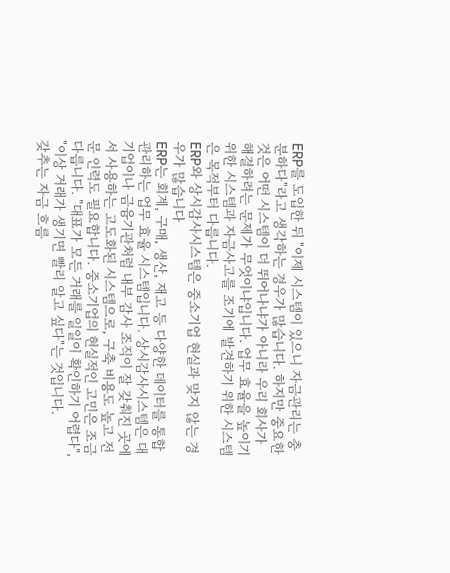ERP를 도입한 뒤 "이제 시스템이 있으니 자금관리는 충분하다"라고 생각하는 경우가 많습니다. 하지만 중요한 것은 어떤 시스템이 더 뛰어나냐가 아니라 우리 회사가 해결하려는 문제가 무엇이냐입니다. 업무 효율을 높이기 위한 시스템과 자금사고를 조기에 발견하기 위한 시스템은 목적부터 다릅니다.
ERP와 상시감사시스템은 중소기업 현실과 맞지 않는 경우가 많습니다
ERP는 회계, 구매, 생산, 재고 등 다양한 데이터를 통합 관리하는 업무 효율 시스템입니다. 상시감사시스템은 대기업이나 금융기관처럼 내부 감사 조직이 잘 갖춰진 곳에서 사용하는 고도화된 시스템으로, 구축 비용도 높고 전문 인력도 필요합니다. 중소기업의 현실적인 고민은 조금 다릅니다. "대표가 모든 거래를 일일이 확인하기 어렵다", "이상 거래가 생기면 빨리 알고 싶다"는 것입니다.
갖추는 자금 흐름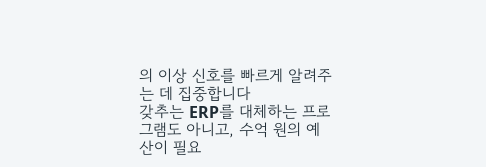의 이상 신호를 빠르게 알려주는 데 집중합니다
갖추는 ERP를 대체하는 프로그램도 아니고, 수억 원의 예산이 필요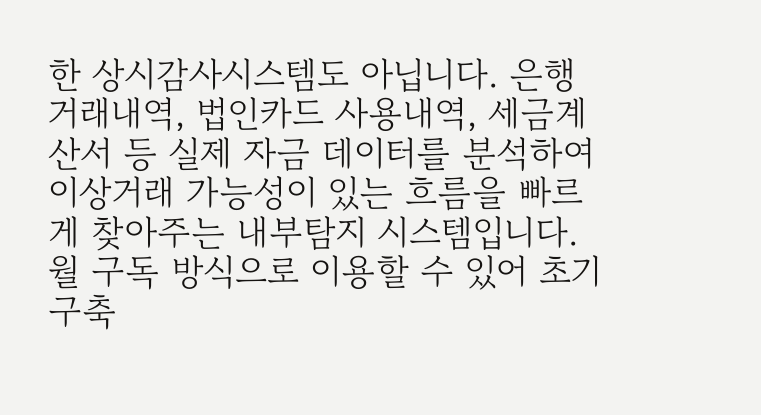한 상시감사시스템도 아닙니다. 은행 거래내역, 법인카드 사용내역, 세금계산서 등 실제 자금 데이터를 분석하여 이상거래 가능성이 있는 흐름을 빠르게 찾아주는 내부탐지 시스템입니다. 월 구독 방식으로 이용할 수 있어 초기 구축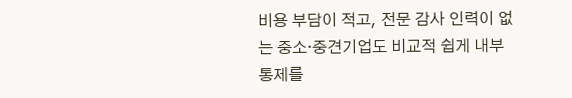비용 부담이 적고, 전문 감사 인력이 없는 중소·중견기업도 비교적 쉽게 내부통제를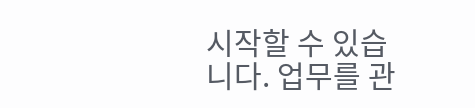시작할 수 있습니다. 업무를 관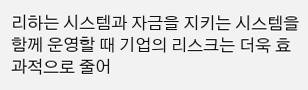리하는 시스템과 자금을 지키는 시스템을 함께 운영할 때 기업의 리스크는 더욱 효과적으로 줄어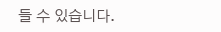들 수 있습니다.